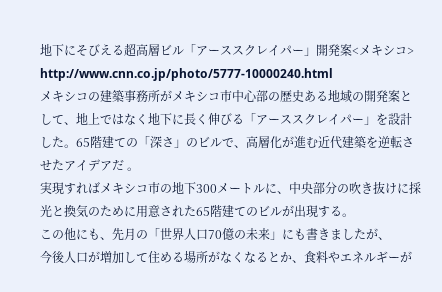地下にそびえる超高層ビル「アーススクレイパー」開発案<メキシコ>
http://www.cnn.co.jp/photo/5777-10000240.html
メキシコの建築事務所がメキシコ市中心部の歴史ある地域の開発案として、地上ではなく地下に長く伸びる「アーススクレイパー」を設計した。65階建ての「深さ」のビルで、高層化が進む近代建築を逆転させたアイデアだ 。
実現すればメキシコ市の地下300メートルに、中央部分の吹き抜けに採光と換気のために用意された65階建てのビルが出現する。
この他にも、先月の「世界人口70億の未来」にも書きましたが、
今後人口が増加して住める場所がなくなるとか、食料やエネルギーが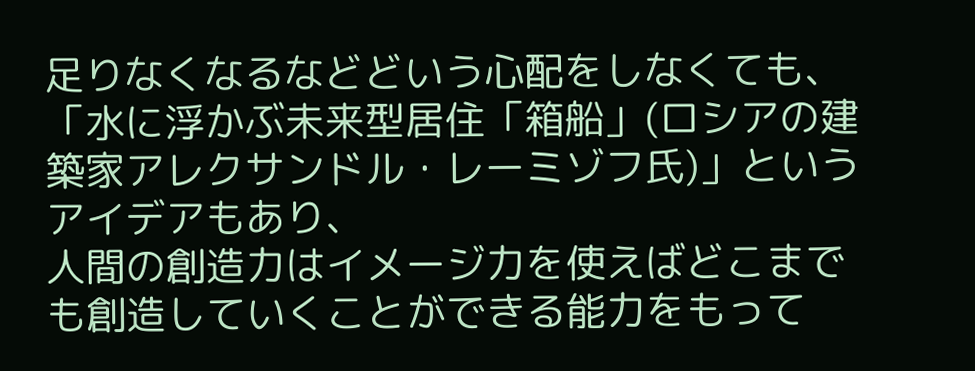足りなくなるなどどいう心配をしなくても、「水に浮かぶ未来型居住「箱船」(ロシアの建築家アレクサンドル・レーミゾフ氏)」というアイデアもあり、
人間の創造力はイメージ力を使えばどこまでも創造していくことができる能力をもって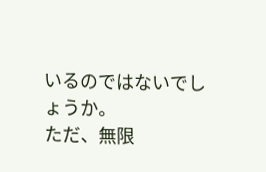いるのではないでしょうか。
ただ、無限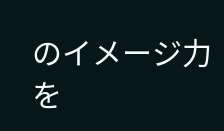のイメージ力を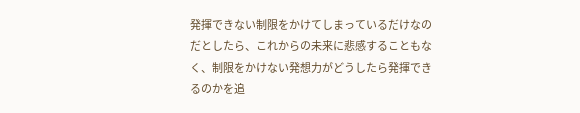発揮できない制限をかけてしまっているだけなのだとしたら、これからの未来に悲感することもなく、制限をかけない発想力がどうしたら発揮できるのかを追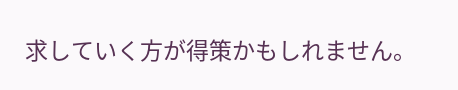求していく方が得策かもしれません。